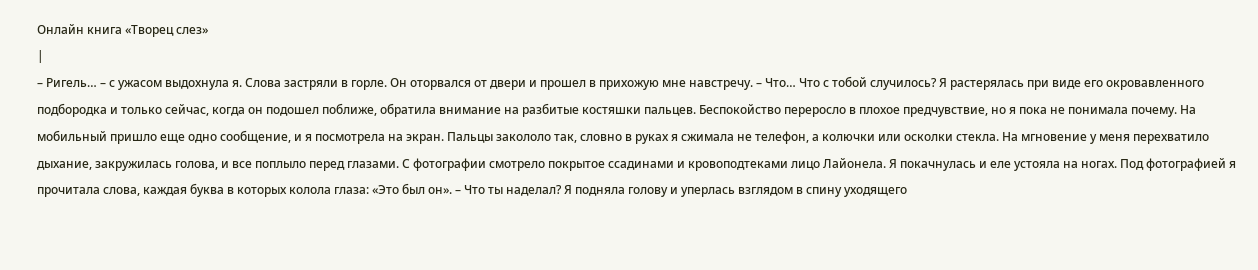Онлайн книга «Творец слез»
|
– Ригель… – с ужасом выдохнула я. Слова застряли в горле. Он оторвался от двери и прошел в прихожую мне навстречу. – Что… Что с тобой случилось? Я растерялась при виде его окровавленного подбородка и только сейчас, когда он подошел поближе, обратила внимание на разбитые костяшки пальцев. Беспокойство переросло в плохое предчувствие, но я пока не понимала почему. На мобильный пришло еще одно сообщение, и я посмотрела на экран. Пальцы закололо так, словно в руках я сжимала не телефон, а колючки или осколки стекла. На мгновение у меня перехватило дыхание, закружилась голова, и все поплыло перед глазами. С фотографии смотрело покрытое ссадинами и кровоподтеками лицо Лайонела. Я покачнулась и еле устояла на ногах. Под фотографией я прочитала слова, каждая буква в которых колола глаза: «Это был он». – Что ты наделал? Я подняла голову и уперлась взглядом в спину уходящего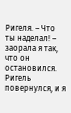Ригеля. – Что ты наделал! – заорала я так, что он остановился. Ригель повернулся, и я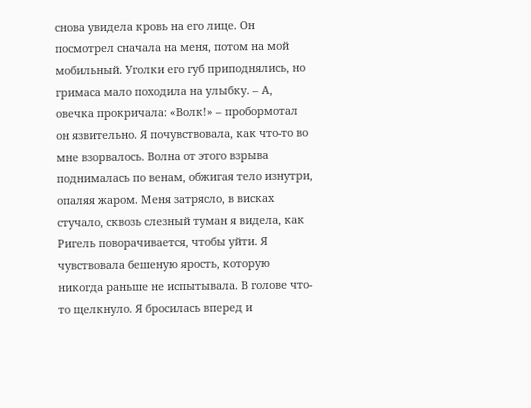снова увидела кровь на его лице. Он посмотрел сначала на меня, потом на мой мобильный. Уголки его губ приподнялись, но гримаса мало походила на улыбку. – А, овечка прокричала: «Волк!» – пробормотал он язвительно. Я почувствовала, как что-то во мне взорвалось. Волна от этого взрыва поднималась по венам, обжигая тело изнутри, опаляя жаром. Меня затрясло, в висках стучало, сквозь слезный туман я видела, как Ригель поворачивается, чтобы уйти. Я чувствовала бешеную ярость, которую никогда раньше не испытывала. В голове что-то щелкнуло. Я бросилась вперед и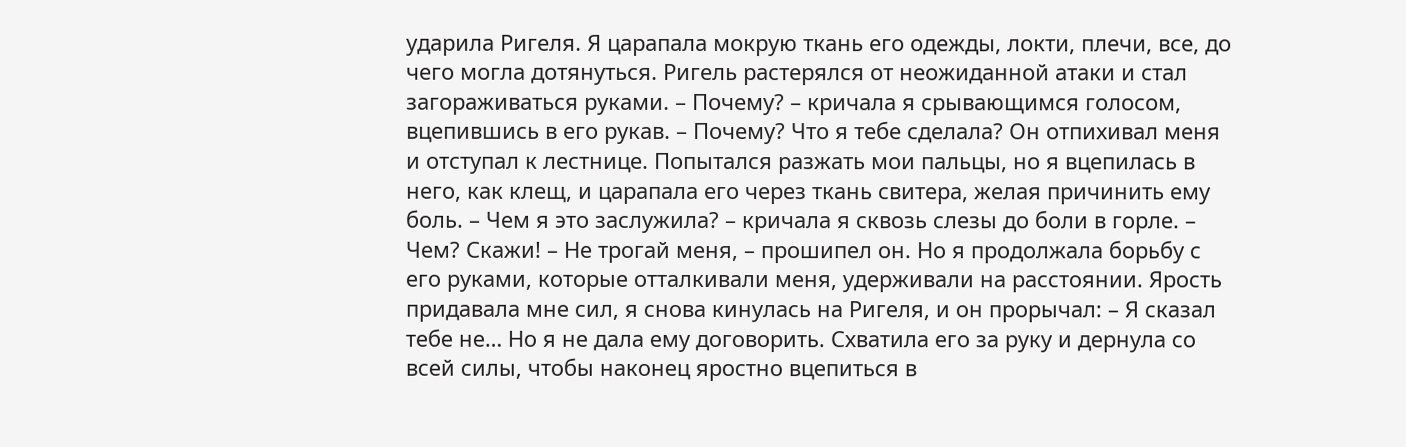ударила Ригеля. Я царапала мокрую ткань его одежды, локти, плечи, все, до чего могла дотянуться. Ригель растерялся от неожиданной атаки и стал загораживаться руками. – Почему? – кричала я срывающимся голосом, вцепившись в его рукав. – Почему? Что я тебе сделала? Он отпихивал меня и отступал к лестнице. Попытался разжать мои пальцы, но я вцепилась в него, как клещ, и царапала его через ткань свитера, желая причинить ему боль. – Чем я это заслужила? – кричала я сквозь слезы до боли в горле. – Чем? Скажи! – Не трогай меня, – прошипел он. Но я продолжала борьбу с его руками, которые отталкивали меня, удерживали на расстоянии. Ярость придавала мне сил, я снова кинулась на Ригеля, и он прорычал: – Я сказал тебе не… Но я не дала ему договорить. Схватила его за руку и дернула со всей силы, чтобы наконец яростно вцепиться в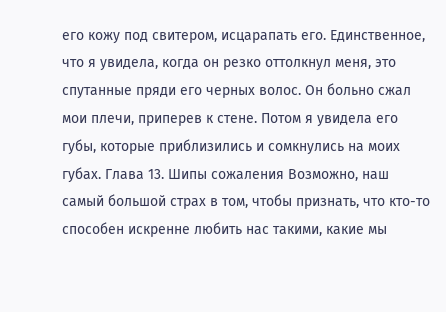его кожу под свитером, исцарапать его. Единственное, что я увидела, когда он резко оттолкнул меня, это спутанные пряди его черных волос. Он больно сжал мои плечи, приперев к стене. Потом я увидела его губы, которые приблизились и сомкнулись на моих губах. Глава 13. Шипы сожаления Возможно, наш самый большой страх в том, чтобы признать, что кто-то способен искренне любить нас такими, какие мы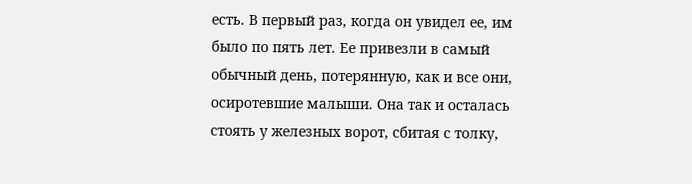есть. В первый раз, когда он увидел ее, им было по пять лет. Ее привезли в самый обычный день, потерянную, как и все они, осиротевшие малыши. Она так и осталась стоять у железных ворот, сбитая с толку,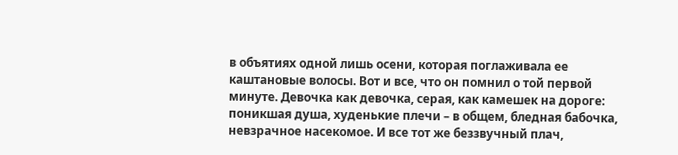в объятиях одной лишь осени, которая поглаживала ее каштановые волосы. Вот и все, что он помнил о той первой минуте. Девочка как девочка, серая, как камешек на дороге: поникшая душа, худенькие плечи – в общем, бледная бабочка, невзрачное насекомое. И все тот же беззвучный плач,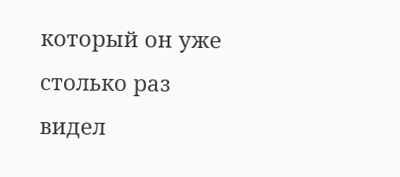который он уже столько раз видел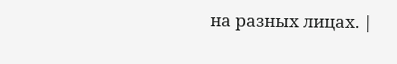на разных лицах. |